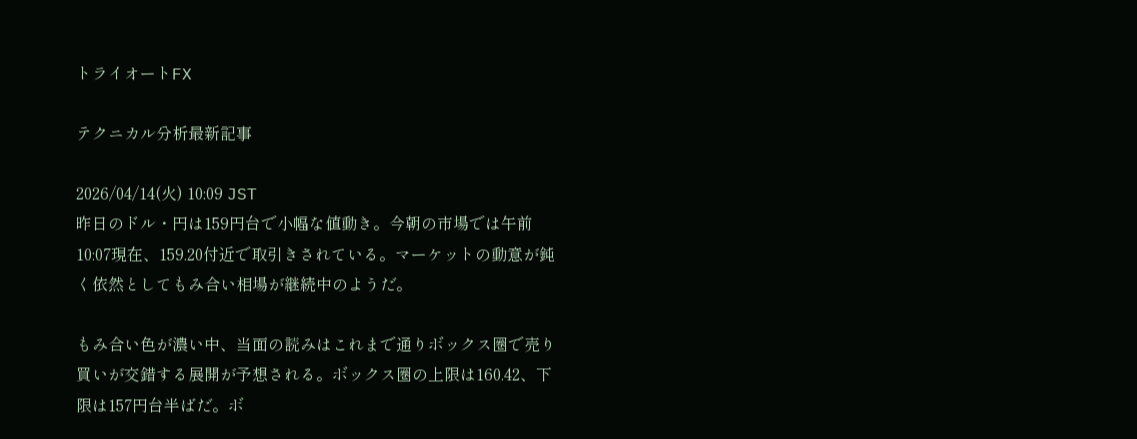トライオートFX

テクニカル分析最新記事

2026/04/14(火) 10:09 JST
昨日のドル・円は159円台で小幅な値動き。今朝の市場では午前10:07現在、159.20付近で取引きされている。マーケットの動意が鈍く依然としてもみ合い相場が継続中のようだ。

もみ合い色が濃い中、当面の読みはこれまで通りボックス圏で売り買いが交錯する展開が予想される。ボックス圏の上限は160.42、下限は157円台半ばだ。ボ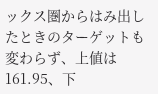ックス圏からはみ出したときのターゲットも変わらず、上値は161.95、下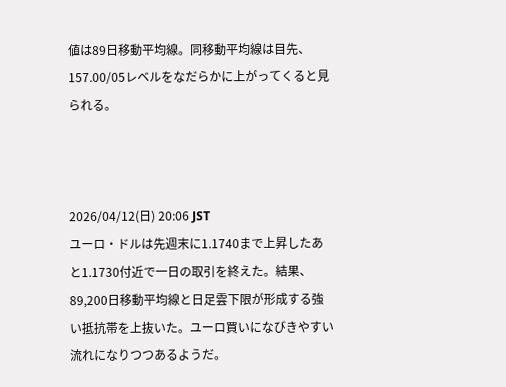値は89日移動平均線。同移動平均線は目先、157.00/05レベルをなだらかに上がってくると見られる。



2026/04/12(日) 20:06 JST
ユーロ・ドルは先週末に1.1740まで上昇したあと1.1730付近で一日の取引を終えた。結果、89,200日移動平均線と日足雲下限が形成する強い抵抗帯を上抜いた。ユーロ買いになびきやすい流れになりつつあるようだ。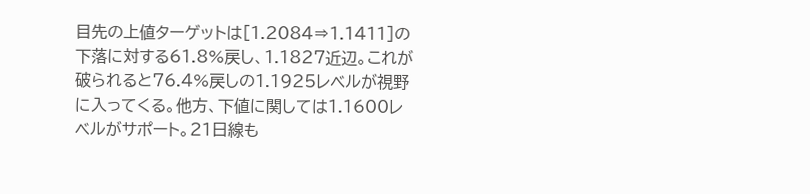目先の上値ターゲットは[1.2084⇒1.1411]の下落に対する61.8%戻し、1.1827近辺。これが破られると76.4%戻しの1.1925レベルが視野に入ってくる。他方、下値に関しては1.1600レベルがサポート。21日線も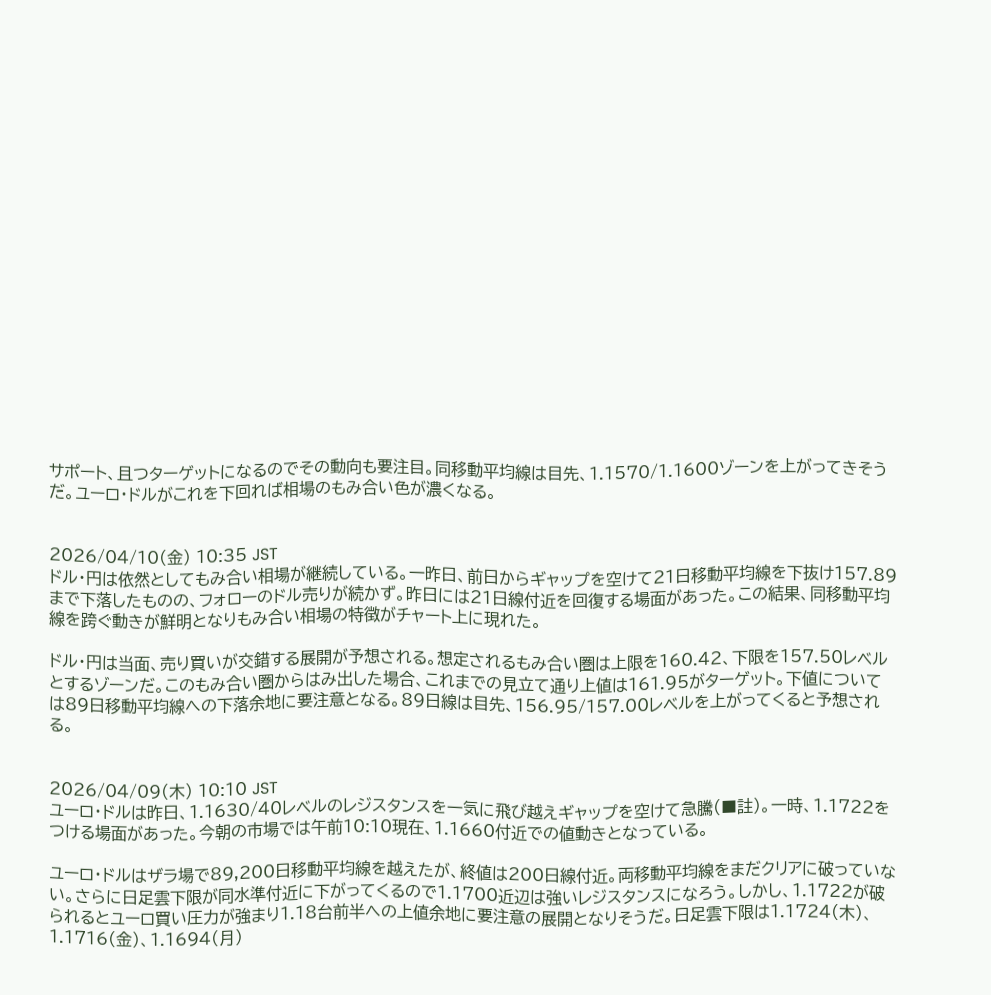サポート、且つターゲットになるのでその動向も要注目。同移動平均線は目先、1.1570/1.1600ゾーンを上がってきそうだ。ユーロ・ドルがこれを下回れば相場のもみ合い色が濃くなる。


2026/04/10(金) 10:35 JST
ドル・円は依然としてもみ合い相場が継続している。一昨日、前日からギャップを空けて21日移動平均線を下抜け157.89まで下落したものの、フォローのドル売りが続かず。昨日には21日線付近を回復する場面があった。この結果、同移動平均線を跨ぐ動きが鮮明となりもみ合い相場の特徴がチャート上に現れた。

ドル・円は当面、売り買いが交錯する展開が予想される。想定されるもみ合い圏は上限を160.42、下限を157.50レベルとするゾーンだ。このもみ合い圏からはみ出した場合、これまでの見立て通り上値は161.95がターゲット。下値については89日移動平均線への下落余地に要注意となる。89日線は目先、156.95/157.00レベルを上がってくると予想される。


2026/04/09(木) 10:10 JST
ユーロ・ドルは昨日、1.1630/40レベルのレジスタンスを一気に飛び越えギャップを空けて急騰(■註)。一時、1.1722をつける場面があった。今朝の市場では午前10:10現在、1.1660付近での値動きとなっている。

ユーロ・ドルはザラ場で89,200日移動平均線を越えたが、終値は200日線付近。両移動平均線をまだクリアに破っていない。さらに日足雲下限が同水準付近に下がってくるので1.1700近辺は強いレジスタンスになろう。しかし、1.1722が破られるとユーロ買い圧力が強まり1.18台前半への上値余地に要注意の展開となりそうだ。日足雲下限は1.1724(木)、1.1716(金)、1.1694(月)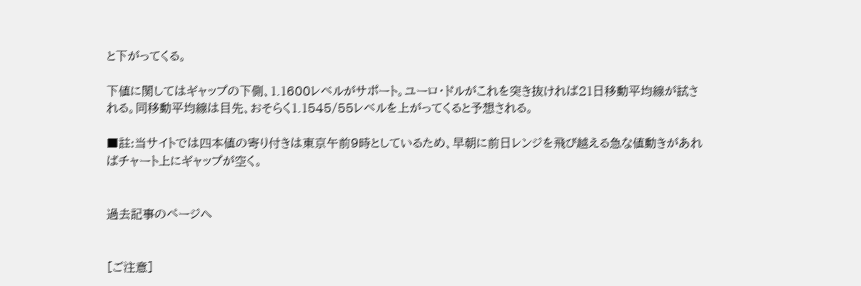と下がってくる。

下値に関してはギャップの下側、1.1600レベルがサポート。ユーロ・ドルがこれを突き抜ければ21日移動平均線が試される。同移動平均線は目先、おそらく1.1545/55レベルを上がってくると予想される。

■註:当サイトでは四本値の寄り付きは東京午前9時としているため、早朝に前日レンジを飛び越える急な値動きがあればチャート上にギャップが空く。


過去記事のページへ


[ご注意]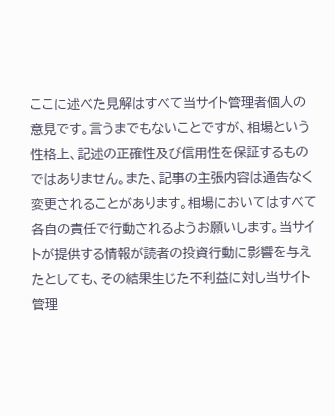ここに述べた見解はすべて当サイト管理者個人の意見です。言うまでもないことですが、相場という性格上、記述の正確性及び信用性を保証するものではありません。また、記事の主張内容は通告なく変更されることがあります。相場においてはすべて各自の責任で行動されるようお願いします。当サイトが提供する情報が読者の投資行動に影響を与えたとしても、その結果生じた不利益に対し当サイト管理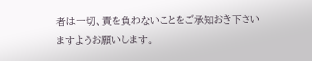者は一切、責を負わないことをご承知おき下さいますようお願いします。